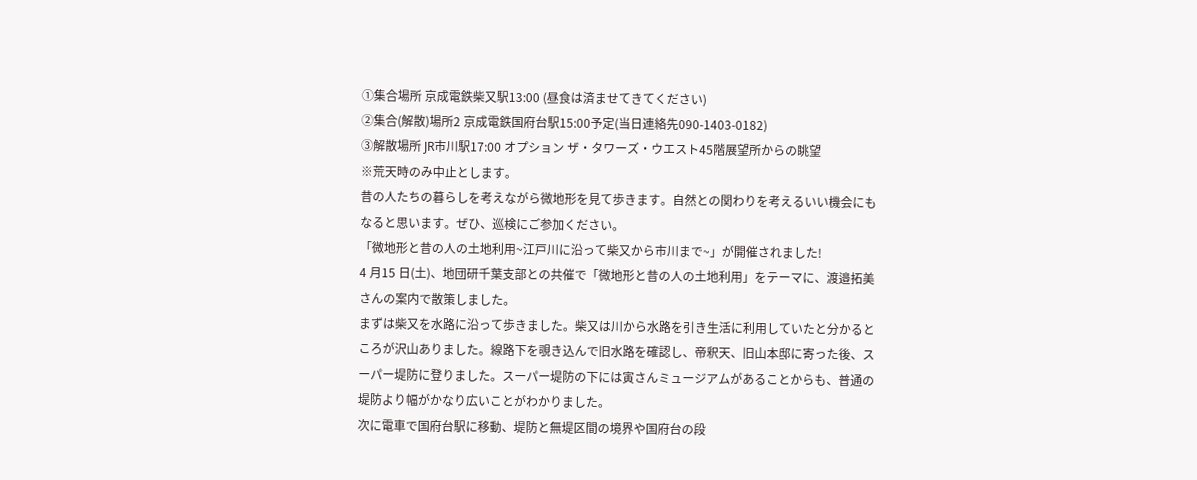①集合場所 京成電鉄柴又駅13:00 (昼食は済ませてきてください)
②集合(解散)場所2 京成電鉄国府台駅15:00予定(当日連絡先090-1403-0182)
③解散場所 JR市川駅17:00 オプション ザ・タワーズ・ウエスト45階展望所からの眺望
※荒天時のみ中止とします。
昔の人たちの暮らしを考えながら微地形を見て歩きます。自然との関わりを考えるいい機会にもなると思います。ぜひ、巡検にご参加ください。
「微地形と昔の人の土地利用~江戸川に沿って柴又から市川まで~」が開催されました!
4 月15 日(土)、地団研千葉支部との共催で「微地形と昔の人の土地利用」をテーマに、渡邉拓美さんの案内で散策しました。
まずは柴又を水路に沿って歩きました。柴又は川から水路を引き生活に利用していたと分かるところが沢山ありました。線路下を覗き込んで旧水路を確認し、帝釈天、旧山本邸に寄った後、スーパー堤防に登りました。スーパー堤防の下には寅さんミュージアムがあることからも、普通の堤防より幅がかなり広いことがわかりました。
次に電車で国府台駅に移動、堤防と無堤区間の境界や国府台の段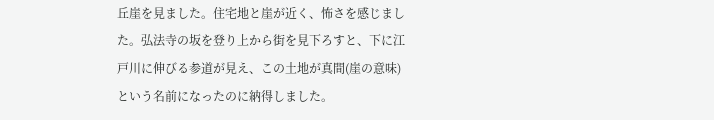丘崖を見ました。住宅地と崖が近く、怖さを感じました。弘法寺の坂を登り上から街を見下ろすと、下に江戸川に伸びる参道が見え、この土地が真間(崖の意味)という名前になったのに納得しました。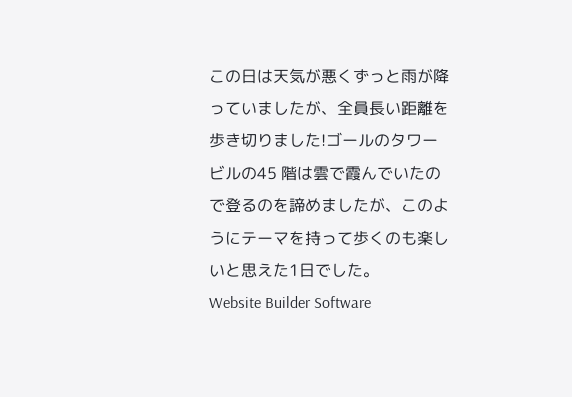この日は天気が悪くずっと雨が降っていましたが、全員長い距離を歩き切りました!ゴールのタワービルの45 階は雲で霞んでいたので登るのを諦めましたが、このようにテーマを持って歩くのも楽しいと思えた1日でした。
Website Builder Software